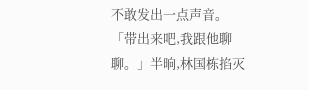不敢发出一点声音。
「带出来吧,我跟他聊聊。」半晌,林国栋掐灭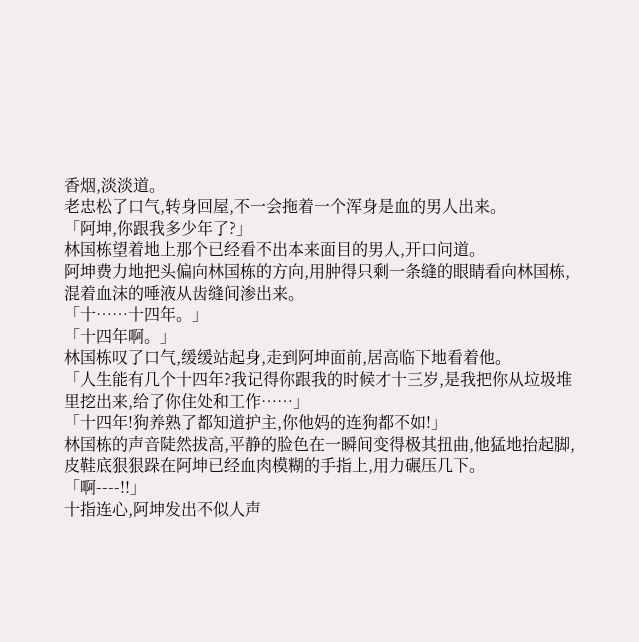香烟,淡淡道。
老忠松了口气,转身回屋,不一会拖着一个浑身是血的男人出来。
「阿坤,你跟我多少年了?」
林国栋望着地上那个已经看不出本来面目的男人,开口问道。
阿坤费力地把头偏向林国栋的方向,用肿得只剩一条缝的眼睛看向林国栋,
混着血沫的唾液从齿缝间渗出来。
「十……十四年。」
「十四年啊。」
林国栋叹了口气,缓缓站起身,走到阿坤面前,居高临下地看着他。
「人生能有几个十四年?我记得你跟我的时候才十三岁,是我把你从垃圾堆
里挖出来,给了你住处和工作……」
「十四年!狗养熟了都知道护主,你他妈的连狗都不如!」
林国栋的声音陡然拔高,平静的脸色在一瞬间变得极其扭曲,他猛地抬起脚,
皮鞋底狠狠跺在阿坤已经血肉模糊的手指上,用力碾压几下。
「啊----!!」
十指连心,阿坤发出不似人声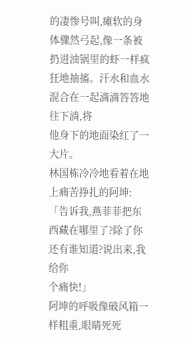的凄惨号叫,瘫软的身体骤然弓起,像一条被
扔进油锅里的虾一样疯狂地抽搐。汗水和血水混合在一起滴滴答答地往下淌,将
他身下的地面染红了一大片。
林国栋冷冷地看着在地上痛苦挣扎的阿坤:
「告诉我,燕菲菲把东西藏在哪里了?除了你还有谁知道?说出来,我给你
个痛快!」
阿坤的呼吸像破风箱一样粗重,眼睛死死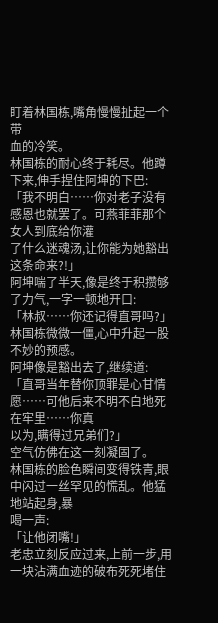盯着林国栋,嘴角慢慢扯起一个带
血的冷笑。
林国栋的耐心终于耗尽。他蹲下来,伸手捏住阿坤的下巴:
「我不明白……你对老子没有感恩也就罢了。可燕菲菲那个女人到底给你灌
了什么迷魂汤,让你能为她豁出这条命来?!」
阿坤喘了半天,像是终于积攒够了力气,一字一顿地开口:
「林叔……你还记得直哥吗?」
林国栋微微一僵,心中升起一股不妙的预感。
阿坤像是豁出去了,继续道:
「直哥当年替你顶罪是心甘情愿……可他后来不明不白地死在牢里……你真
以为,瞒得过兄弟们?」
空气仿佛在这一刻凝固了。
林国栋的脸色瞬间变得铁青,眼中闪过一丝罕见的慌乱。他猛地站起身,暴
喝一声:
「让他闭嘴!」
老忠立刻反应过来,上前一步,用一块沾满血迹的破布死死堵住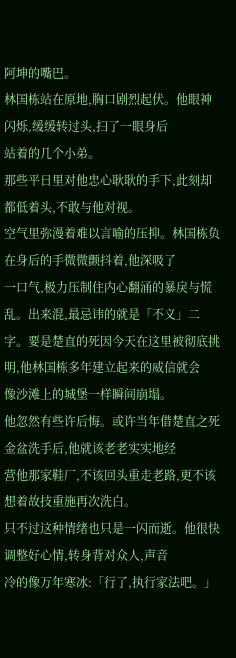阿坤的嘴巴。
林国栋站在原地,胸口剧烈起伏。他眼神闪烁,缓缓转过头,扫了一眼身后
站着的几个小弟。
那些平日里对他忠心耿耿的手下,此刻却都低着头,不敢与他对视。
空气里弥漫着难以言喻的压抑。林国栋负在身后的手微微颤抖着,他深吸了
一口气,极力压制住内心翻涌的暴戾与慌乱。出来混,最忌讳的就是「不义」二
字。要是楚直的死因今天在这里被彻底挑明,他林国栋多年建立起来的威信就会
像沙滩上的城堡一样瞬间崩塌。
他忽然有些许后悔。或许当年借楚直之死金盆洗手后,他就该老老实实地经
营他那家鞋厂,不该回头重走老路,更不该想着故技重施再次洗白。
只不过这种情绪也只是一闪而逝。他很快调整好心情,转身背对众人,声音
冷的像万年寒冰:「行了,执行家法吧。」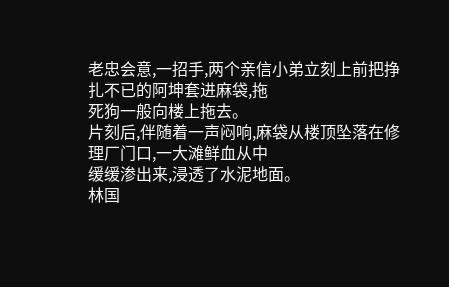老忠会意,一招手,两个亲信小弟立刻上前把挣扎不已的阿坤套进麻袋,拖
死狗一般向楼上拖去。
片刻后,伴随着一声闷响,麻袋从楼顶坠落在修理厂门口,一大滩鲜血从中
缓缓渗出来,浸透了水泥地面。
林国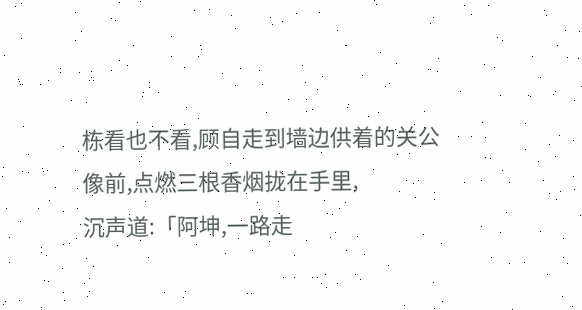栋看也不看,顾自走到墙边供着的关公像前,点燃三根香烟拢在手里,
沉声道:「阿坤,一路走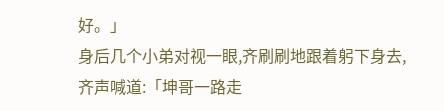好。」
身后几个小弟对视一眼,齐刷刷地跟着躬下身去,齐声喊道:「坤哥一路走